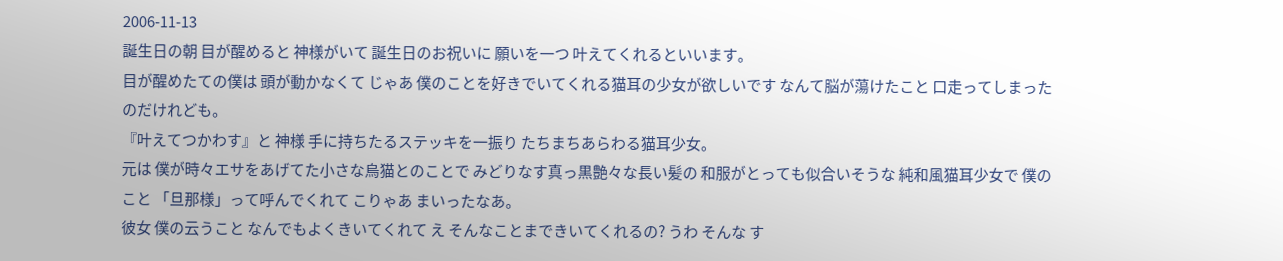2006-11-13
誕生日の朝 目が醒めると 神様がいて 誕生日のお祝いに 願いを一つ 叶えてくれるといいます。
目が醒めたての僕は 頭が動かなくて じゃあ 僕のことを好きでいてくれる猫耳の少女が欲しいです なんて脳が蕩けたこと 口走ってしまったのだけれども。
『叶えてつかわす』と 神様 手に持ちたるステッキを一振り たちまちあらわる猫耳少女。
元は 僕が時々エサをあげてた小さな烏猫とのことで みどりなす真っ黒艶々な長い髪の 和服がとっても似合いそうな 純和風猫耳少女で 僕のこと 「旦那様」って呼んでくれて こりゃあ まいったなあ。
彼女 僕の云うこと なんでもよくきいてくれて え そんなことまできいてくれるの? うわ そんな す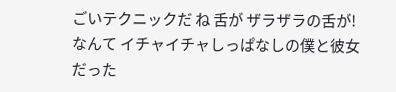ごいテクニックだ ね 舌が ザラザラの舌が!
なんて イチャイチャしっぱなしの僕と彼女だった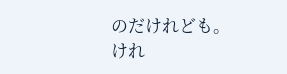のだけれども。
けれ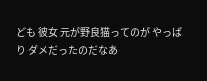ども 彼女 元が野良猫ってのが やっぱり ダメだったのだなあ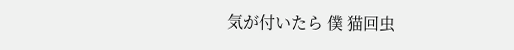気が付いたら 僕 猫回虫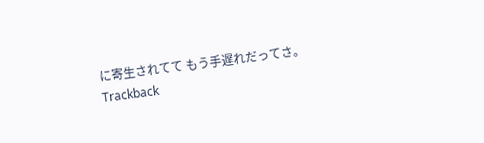に寄生されてて もう手遅れだってさ。
Trackback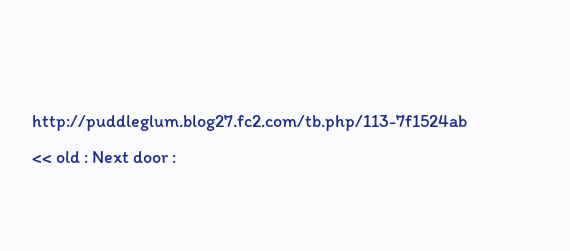http://puddleglum.blog27.fc2.com/tb.php/113-7f1524ab
<< old : Next door :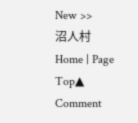New >>
沼人村 Home | Page Top▲
Comment